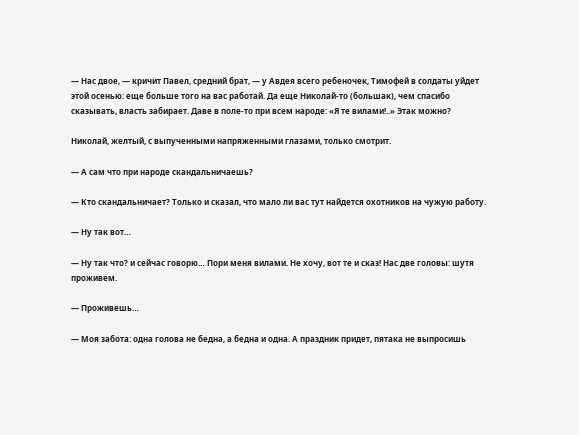— Нас двое, — кричит Павел, средний брат, — у Авдея всего ребеночек, Тимофей в солдаты уйдет этой осенью: еще больше того на вас работай. Да еще Николай-то (большак), чем спасибо сказывать, власть забирает. Даве в поле-то при всем народе: «Я те вилами!..» Этак можно?

Николай, желтый, с выпученными напряженными глазами, только смотрит.

— А сам что при народе скандальничаешь?

— Кто скандальничает? Только и сказал, что мало ли вас тут найдется охотников на чужую работу.

— Ну так вот…

— Ну так что? и сейчас говорю… Пори меня вилами. Не хочу, вот те и сказ! Нас две головы: шутя проживем.

— Проживешь…

— Моя забота: одна голова не бедна, а бедна и одна. А праздник придет, пятака не выпросишь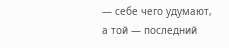— себе чего удумают, а той — последний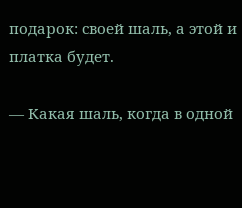подарок: своей шаль, а этой и платка будет.

— Какая шаль, когда в одной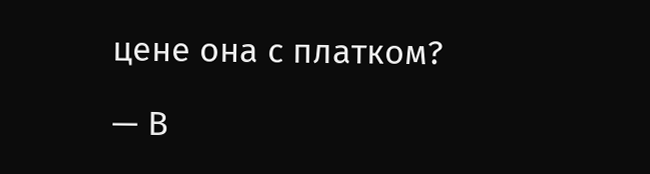цене она с платком?

— В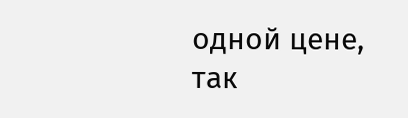одной цене, так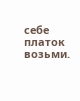себе платок возьми.